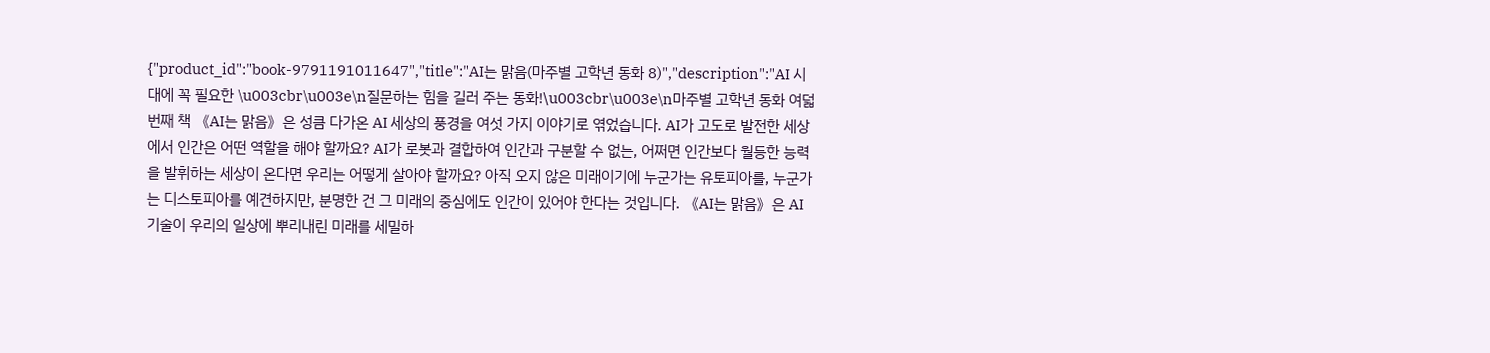{"product_id":"book-9791191011647","title":"AI는 맑음(마주별 고학년 동화 8)","description":"AI 시대에 꼭 필요한 \u003cbr\u003e\n질문하는 힘을 길러 주는 동화!\u003cbr\u003e\n마주별 고학년 동화 여덟 번째 책 《AI는 맑음》은 성큼 다가온 AI 세상의 풍경을 여섯 가지 이야기로 엮었습니다. AI가 고도로 발전한 세상에서 인간은 어떤 역할을 해야 할까요? AI가 로봇과 결합하여 인간과 구분할 수 없는, 어쩌면 인간보다 월등한 능력을 발휘하는 세상이 온다면 우리는 어떻게 살아야 할까요? 아직 오지 않은 미래이기에 누군가는 유토피아를, 누군가는 디스토피아를 예견하지만, 분명한 건 그 미래의 중심에도 인간이 있어야 한다는 것입니다. 《AI는 맑음》은 AI 기술이 우리의 일상에 뿌리내린 미래를 세밀하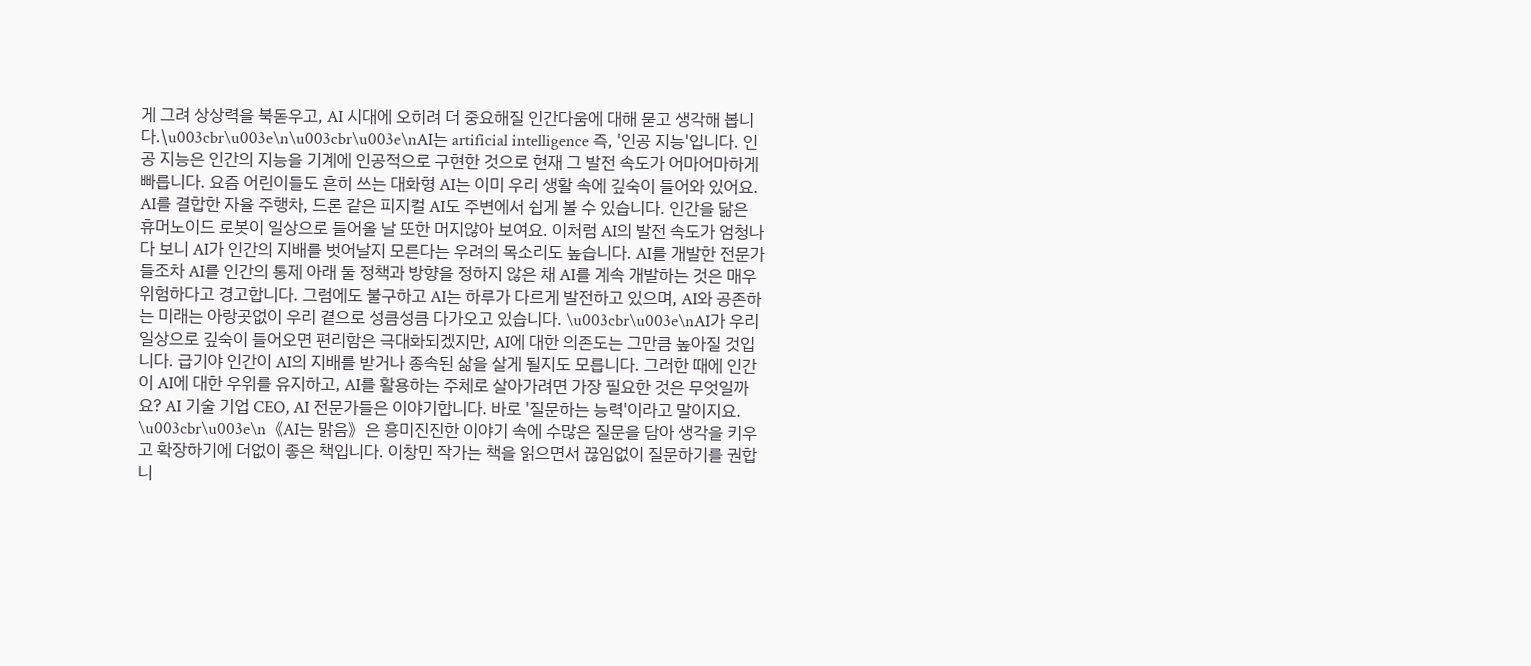게 그려 상상력을 북돋우고, AI 시대에 오히려 더 중요해질 인간다움에 대해 묻고 생각해 봅니다.\u003cbr\u003e\n\u003cbr\u003e\nAI는 artificial intelligence 즉, '인공 지능'입니다. 인공 지능은 인간의 지능을 기계에 인공적으로 구현한 것으로 현재 그 발전 속도가 어마어마하게 빠릅니다. 요즘 어린이들도 흔히 쓰는 대화형 AI는 이미 우리 생활 속에 깊숙이 들어와 있어요. AI를 결합한 자율 주행차, 드론 같은 피지컬 AI도 주변에서 쉽게 볼 수 있습니다. 인간을 닮은 휴머노이드 로봇이 일상으로 들어올 날 또한 머지않아 보여요. 이처럼 AI의 발전 속도가 엄청나다 보니 AI가 인간의 지배를 벗어날지 모른다는 우려의 목소리도 높습니다. AI를 개발한 전문가들조차 AI를 인간의 통제 아래 둘 정책과 방향을 정하지 않은 채 AI를 계속 개발하는 것은 매우 위험하다고 경고합니다. 그럼에도 불구하고 AI는 하루가 다르게 발전하고 있으며, AI와 공존하는 미래는 아랑곳없이 우리 곁으로 성큼성큼 다가오고 있습니다. \u003cbr\u003e\nAI가 우리 일상으로 깊숙이 들어오면 편리함은 극대화되겠지만, AI에 대한 의존도는 그만큼 높아질 것입니다. 급기야 인간이 AI의 지배를 받거나 종속된 삶을 살게 될지도 모릅니다. 그러한 때에 인간이 AI에 대한 우위를 유지하고, AI를 활용하는 주체로 살아가려면 가장 필요한 것은 무엇일까요? AI 기술 기업 CEO, AI 전문가들은 이야기합니다. 바로 '질문하는 능력'이라고 말이지요. \u003cbr\u003e\n《AI는 맑음》은 흥미진진한 이야기 속에 수많은 질문을 담아 생각을 키우고 확장하기에 더없이 좋은 책입니다. 이창민 작가는 책을 읽으면서 끊임없이 질문하기를 권합니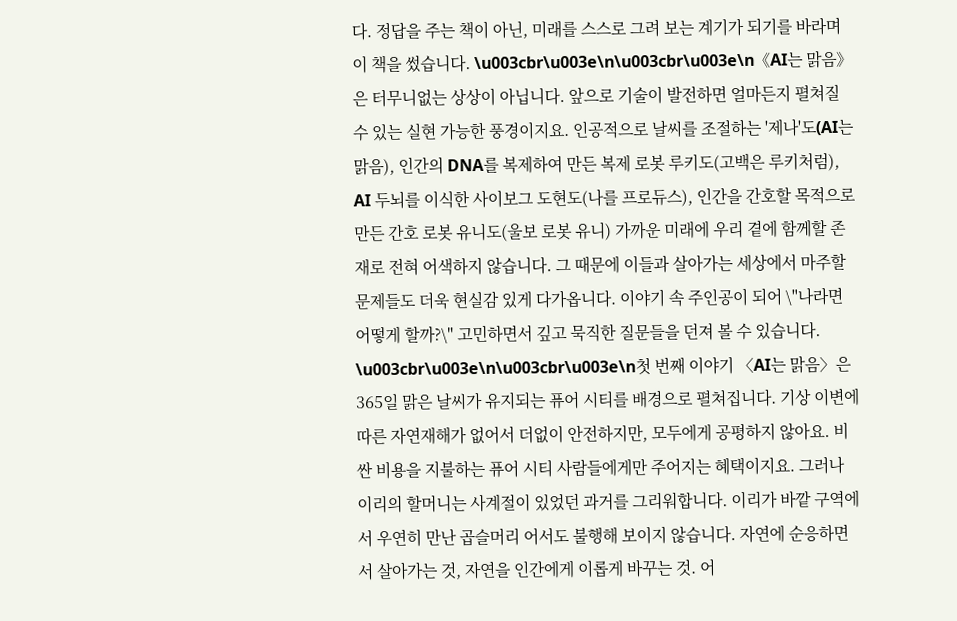다. 정답을 주는 책이 아닌, 미래를 스스로 그려 보는 계기가 되기를 바라며 이 책을 썼습니다. \u003cbr\u003e\n\u003cbr\u003e\n《AI는 맑음》은 터무니없는 상상이 아닙니다. 앞으로 기술이 발전하면 얼마든지 펼쳐질 수 있는 실현 가능한 풍경이지요. 인공적으로 날씨를 조절하는 '제나'도(AI는 맑음), 인간의 DNA를 복제하여 만든 복제 로봇 루키도(고백은 루키처럼), AI 두뇌를 이식한 사이보그 도현도(나를 프로듀스), 인간을 간호할 목적으로 만든 간호 로봇 유니도(울보 로봇 유니) 가까운 미래에 우리 곁에 함께할 존재로 전혀 어색하지 않습니다. 그 때문에 이들과 살아가는 세상에서 마주할 문제들도 더욱 현실감 있게 다가옵니다. 이야기 속 주인공이 되어 \"나라면 어떻게 할까?\" 고민하면서 깊고 묵직한 질문들을 던져 볼 수 있습니다. \u003cbr\u003e\n\u003cbr\u003e\n첫 번째 이야기 〈AI는 맑음〉은 365일 맑은 날씨가 유지되는 퓨어 시티를 배경으로 펼쳐집니다. 기상 이변에 따른 자연재해가 없어서 더없이 안전하지만, 모두에게 공평하지 않아요. 비싼 비용을 지불하는 퓨어 시티 사람들에게만 주어지는 혜택이지요. 그러나 이리의 할머니는 사계절이 있었던 과거를 그리워합니다. 이리가 바깥 구역에서 우연히 만난 곱슬머리 어서도 불행해 보이지 않습니다. 자연에 순응하면서 살아가는 것, 자연을 인간에게 이롭게 바꾸는 것. 어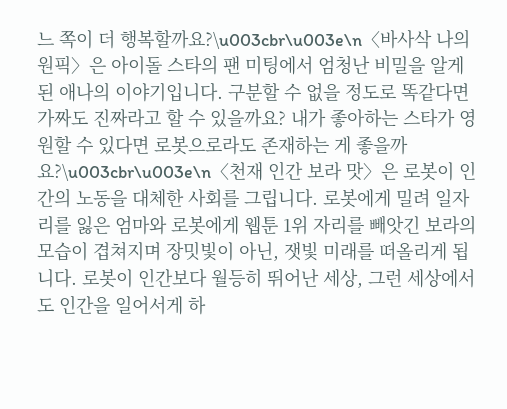느 쪽이 더 행복할까요?\u003cbr\u003e\n〈바사삭 나의 원픽〉은 아이돌 스타의 팬 미팅에서 엄청난 비밀을 알게 된 애나의 이야기입니다. 구분할 수 없을 정도로 똑같다면 가짜도 진짜라고 할 수 있을까요? 내가 좋아하는 스타가 영원할 수 있다면 로봇으로라도 존재하는 게 좋을까요?\u003cbr\u003e\n〈천재 인간 보라 맛〉은 로봇이 인간의 노동을 대체한 사회를 그립니다. 로봇에게 밀려 일자리를 잃은 엄마와 로봇에게 웹툰 1위 자리를 빼앗긴 보라의 모습이 겹쳐지며 장밋빛이 아닌, 잿빛 미래를 떠올리게 됩니다. 로봇이 인간보다 월등히 뛰어난 세상, 그런 세상에서도 인간을 일어서게 하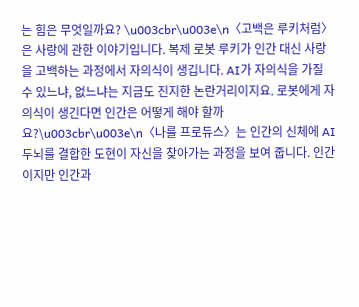는 힘은 무엇일까요? \u003cbr\u003e\n〈고백은 루키처럼〉은 사랑에 관한 이야기입니다. 복제 로봇 루키가 인간 대신 사랑을 고백하는 과정에서 자의식이 생깁니다. AI가 자의식을 가질 수 있느냐, 없느냐는 지금도 진지한 논란거리이지요. 로봇에게 자의식이 생긴다면 인간은 어떻게 해야 할까요?\u003cbr\u003e\n〈나를 프로듀스〉는 인간의 신체에 AI 두뇌를 결합한 도현이 자신을 찾아가는 과정을 보여 줍니다. 인간이지만 인간과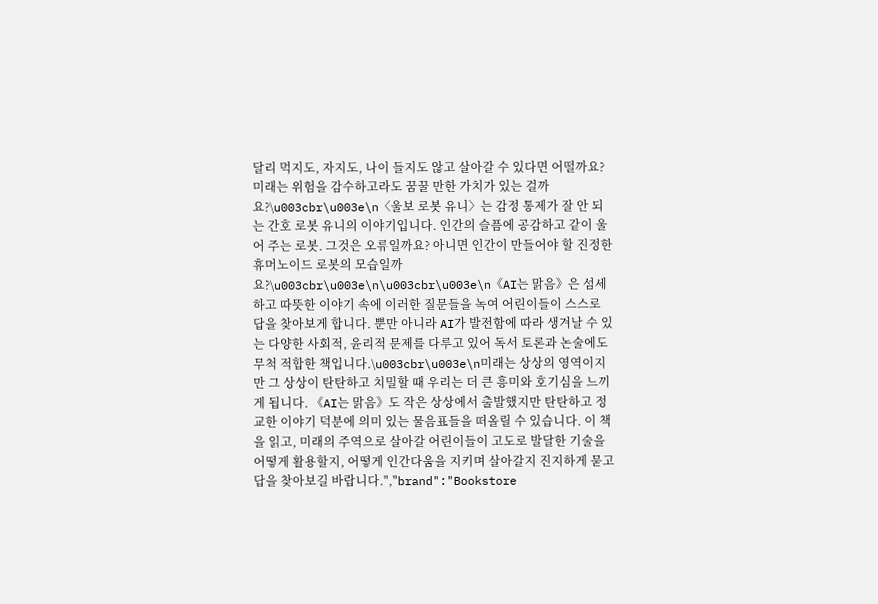달리 먹지도, 자지도, 나이 들지도 않고 살아갈 수 있다면 어떨까요? 미래는 위험을 감수하고라도 꿈꿀 만한 가치가 있는 걸까요?\u003cbr\u003e\n〈울보 로봇 유니〉는 감정 통제가 잘 안 되는 간호 로봇 유니의 이야기입니다. 인간의 슬픔에 공감하고 같이 울어 주는 로봇. 그것은 오류일까요? 아니면 인간이 만들어야 할 진정한 휴머노이드 로봇의 모습일까요?\u003cbr\u003e\n\u003cbr\u003e\n《AI는 맑음》은 섬세하고 따뜻한 이야기 속에 이러한 질문들을 녹여 어린이들이 스스로 답을 찾아보게 합니다. 뿐만 아니라 AI가 발전함에 따라 생겨날 수 있는 다양한 사회적, 윤리적 문제를 다루고 있어 독서 토론과 논술에도 무척 적합한 책입니다.\u003cbr\u003e\n미래는 상상의 영역이지만 그 상상이 탄탄하고 치밀할 때 우리는 더 큰 흥미와 호기심을 느끼게 됩니다. 《AI는 맑음》도 작은 상상에서 출발했지만 탄탄하고 정교한 이야기 덕분에 의미 있는 물음표들을 떠올릴 수 있습니다. 이 책을 읽고, 미래의 주역으로 살아갈 어린이들이 고도로 발달한 기술을 어떻게 활용할지, 어떻게 인간다움을 지키며 살아갈지 진지하게 묻고 답을 찾아보길 바랍니다.","brand":"Bookstore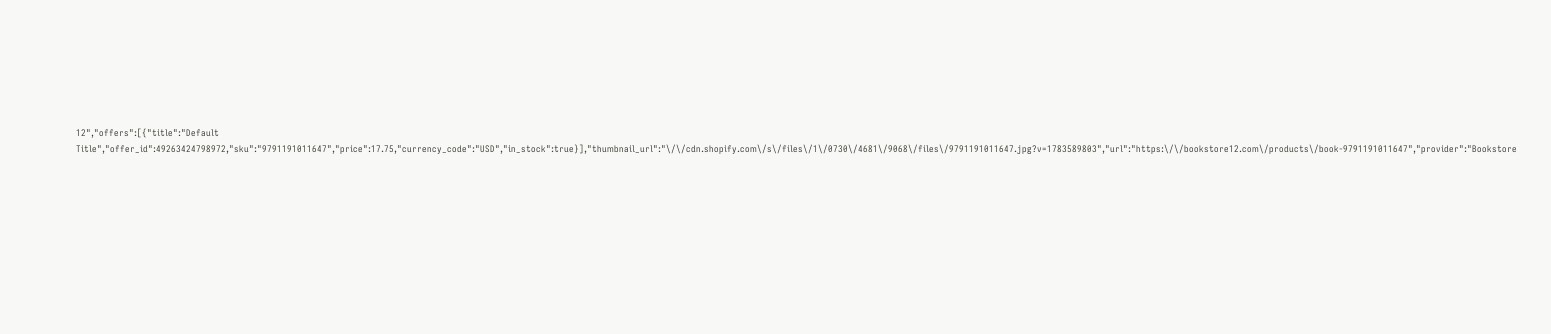12","offers":[{"title":"Default Title","offer_id":49263424798972,"sku":"9791191011647","price":17.75,"currency_code":"USD","in_stock":true}],"thumbnail_url":"\/\/cdn.shopify.com\/s\/files\/1\/0730\/4681\/9068\/files\/9791191011647.jpg?v=1783589803","url":"https:\/\/bookstore12.com\/products\/book-9791191011647","provider":"Bookstore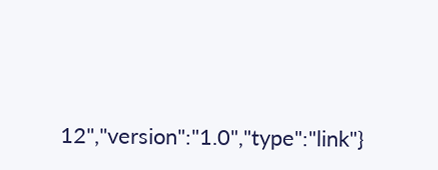12","version":"1.0","type":"link"}